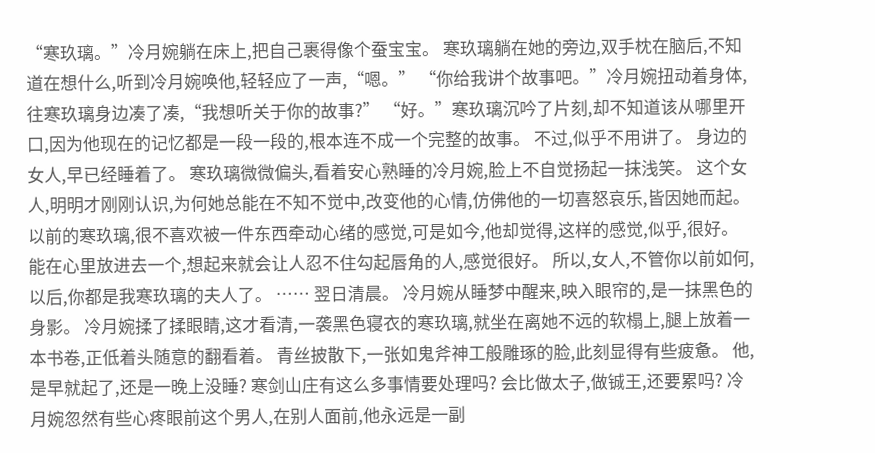“寒玖璃。”冷月婉躺在床上,把自己裹得像个蚕宝宝。 寒玖璃躺在她的旁边,双手枕在脑后,不知道在想什么,听到冷月婉唤他,轻轻应了一声,“嗯。” “你给我讲个故事吧。”冷月婉扭动着身体,往寒玖璃身边凑了凑,“我想听关于你的故事?” “好。”寒玖璃沉吟了片刻,却不知道该从哪里开口,因为他现在的记忆都是一段一段的,根本连不成一个完整的故事。 不过,似乎不用讲了。 身边的女人,早已经睡着了。 寒玖璃微微偏头,看着安心熟睡的冷月婉,脸上不自觉扬起一抹浅笑。 这个女人,明明才刚刚认识,为何她总能在不知不觉中,改变他的心情,仿佛他的一切喜怒哀乐,皆因她而起。 以前的寒玖璃,很不喜欢被一件东西牵动心绪的感觉,可是如今,他却觉得,这样的感觉,似乎,很好。 能在心里放进去一个,想起来就会让人忍不住勾起唇角的人,感觉很好。 所以,女人,不管你以前如何,以后,你都是我寒玖璃的夫人了。 …… 翌日清晨。 冷月婉从睡梦中醒来,映入眼帘的,是一抹黑色的身影。 冷月婉揉了揉眼睛,这才看清,一袭黑色寝衣的寒玖璃,就坐在离她不远的软榻上,腿上放着一本书卷,正低着头随意的翻看着。 青丝披散下,一张如鬼斧神工般雕琢的脸,此刻显得有些疲惫。 他,是早就起了,还是一晚上没睡? 寒剑山庄有这么多事情要处理吗? 会比做太子,做铖王,还要累吗? 冷月婉忽然有些心疼眼前这个男人,在别人面前,他永远是一副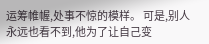运筹帷幄,处事不惊的模样。 可是,别人永远也看不到,他为了让自己变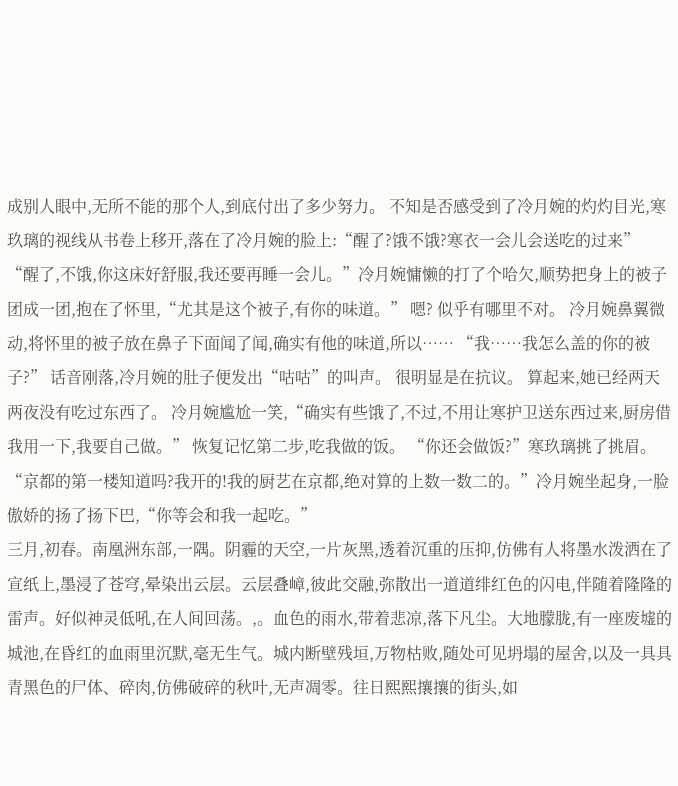成别人眼中,无所不能的那个人,到底付出了多少努力。 不知是否感受到了冷月婉的灼灼目光,寒玖璃的视线从书卷上移开,落在了冷月婉的脸上:“醒了?饿不饿?寒衣一会儿会送吃的过来” “醒了,不饿,你这床好舒服,我还要再睡一会儿。”冷月婉慵懒的打了个哈欠,顺势把身上的被子团成一团,抱在了怀里,“尤其是这个被子,有你的味道。” 嗯? 似乎有哪里不对。 冷月婉鼻翼微动,将怀里的被子放在鼻子下面闻了闻,确实有他的味道,所以…… “我……我怎么盖的你的被子?” 话音刚落,冷月婉的肚子便发出“咕咕”的叫声。 很明显是在抗议。 算起来,她已经两天两夜没有吃过东西了。 冷月婉尴尬一笑,“确实有些饿了,不过,不用让寒护卫送东西过来,厨房借我用一下,我要自己做。” 恢复记忆第二步,吃我做的饭。 “你还会做饭?”寒玖璃挑了挑眉。 “京都的第一楼知道吗?我开的!我的厨艺在京都,绝对算的上数一数二的。”冷月婉坐起身,一脸傲娇的扬了扬下巴,“你等会和我一起吃。”
三月,初春。南凰洲东部,一隅。阴霾的天空,一片灰黑,透着沉重的压抑,仿佛有人将墨水泼洒在了宣纸上,墨浸了苍穹,晕染出云层。云层叠嶂,彼此交融,弥散出一道道绯红色的闪电,伴随着隆隆的雷声。好似神灵低吼,在人间回荡。,。血色的雨水,带着悲凉,落下凡尘。大地朦胧,有一座废墟的城池,在昏红的血雨里沉默,毫无生气。城内断壁残垣,万物枯败,随处可见坍塌的屋舍,以及一具具青黑色的尸体、碎肉,仿佛破碎的秋叶,无声凋零。往日熙熙攘攘的街头,如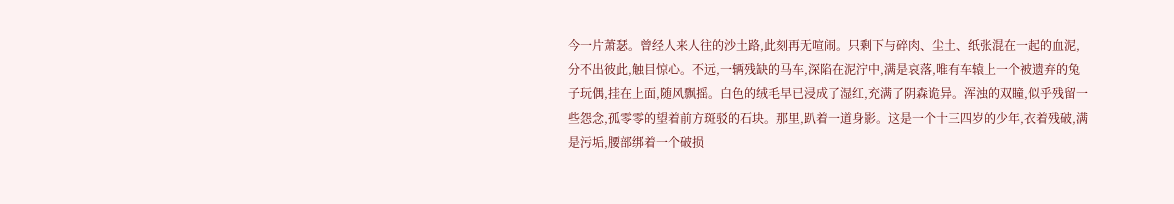今一片萧瑟。曾经人来人往的沙土路,此刻再无喧闹。只剩下与碎肉、尘土、纸张混在一起的血泥,分不出彼此,触目惊心。不远,一辆残缺的马车,深陷在泥泞中,满是哀落,唯有车辕上一个被遗弃的兔子玩偶,挂在上面,随风飘摇。白色的绒毛早已浸成了湿红,充满了阴森诡异。浑浊的双瞳,似乎残留一些怨念,孤零零的望着前方斑驳的石块。那里,趴着一道身影。这是一个十三四岁的少年,衣着残破,满是污垢,腰部绑着一个破损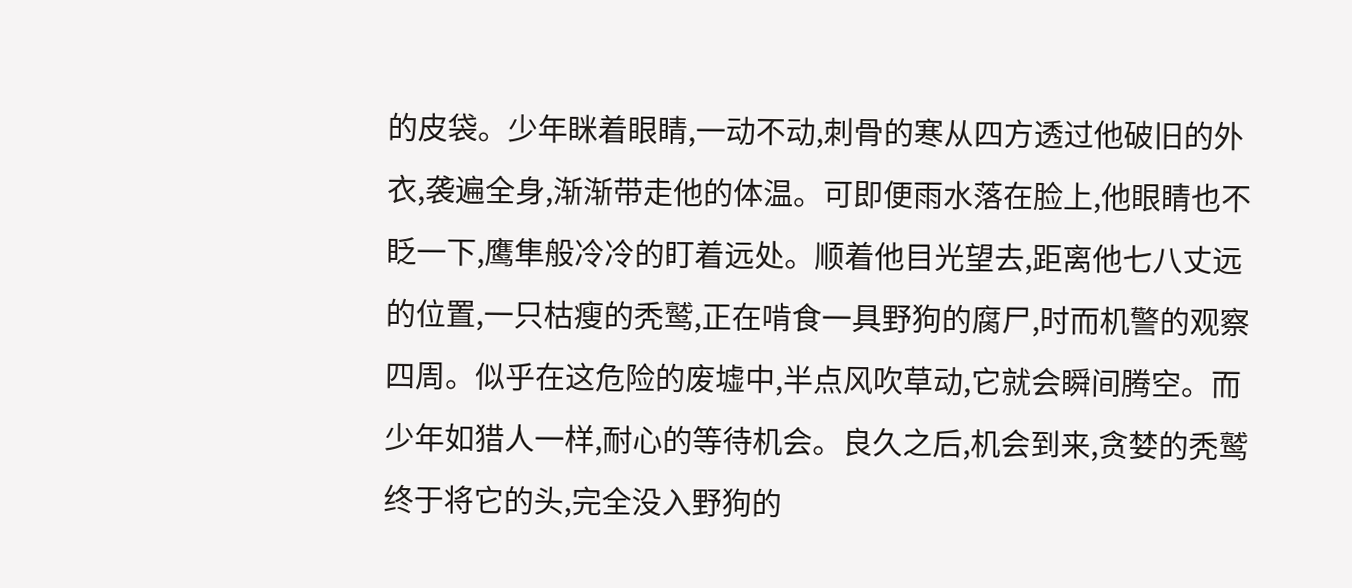的皮袋。少年眯着眼睛,一动不动,刺骨的寒从四方透过他破旧的外衣,袭遍全身,渐渐带走他的体温。可即便雨水落在脸上,他眼睛也不眨一下,鹰隼般冷冷的盯着远处。顺着他目光望去,距离他七八丈远的位置,一只枯瘦的秃鹫,正在啃食一具野狗的腐尸,时而机警的观察四周。似乎在这危险的废墟中,半点风吹草动,它就会瞬间腾空。而少年如猎人一样,耐心的等待机会。良久之后,机会到来,贪婪的秃鹫终于将它的头,完全没入野狗的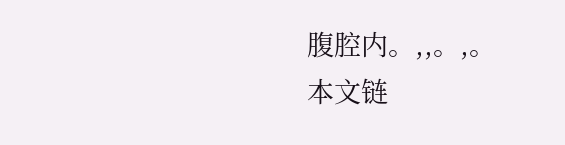腹腔内。,,。,。
本文链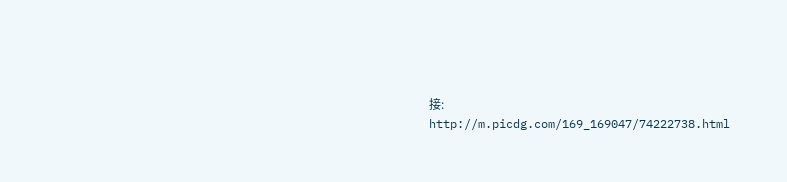接:
http://m.picdg.com/169_169047/74222738.html